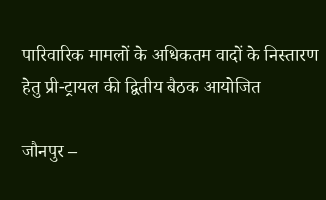पारिवारिक मामलों के अधिकतम वादों के निस्तारण हेतु प्री-ट्रायल की द्वितीय बैठक आयोजित

जौनपुर –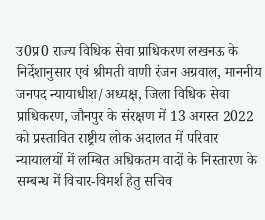उ0प्र0 राज्य विधिक सेवा प्राधिकरण लखनऊ के निर्देशानुसार एवं श्रीमती वाणी रंजन अग्रवाल, माननीय जनपद न्यायाधीश/अध्यक्ष, जिला विधिक सेवा प्राधिकरण, जौनपुर के संरक्षण में 13 अगस्त 2022 को प्रस्तावित राष्ट्रीय लोक अदालत में परिवार न्यायालयों में लम्बित अधिकतम वादों के निस्तारण के सम्बन्ध में विचार-विमर्श हेतु सचिव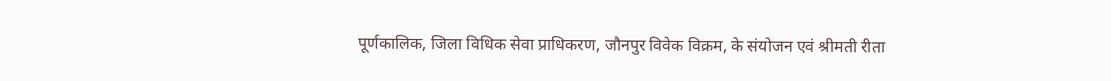पूर्णकालिक, जिला विधिक सेवा प्राधिकरण, जौनपुर विवेक विक्रम, के संयोजन एवं श्रीमती रीता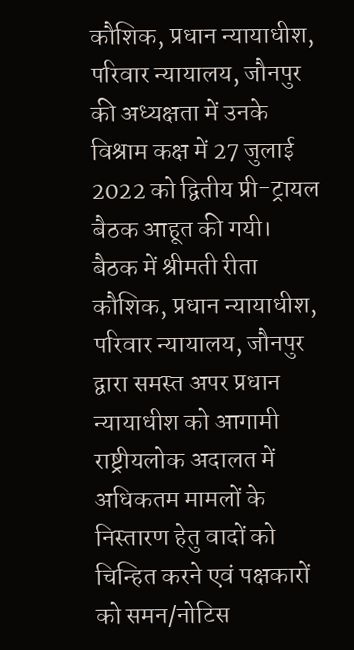कौशिक, प्रधान न्यायाधीश, परिवार न्यायालय, जौनपुर की अध्यक्षता में उनके विश्राम कक्ष में 27 जुलाई 2022 को द्वितीय प्री-ट्रायल बैठक आहूत की गयी।
बैठक में श्रीमती रीता कौशिक, प्रधान न्यायाधीश, परिवार न्यायालय, जौनपुर द्वारा समस्त अपर प्रधान न्यायाधीश को आगामी राष्ट्रीयलोक अदालत में अधिकतम मामलों के निस्तारण हेतु वादों को चिन्हित करने एवं पक्षकारों को समन/नोटिस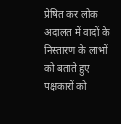प्रेषित कर लोक अदालत में वादों के निस्तारण के लाभों को बताते हुए पक्षकारों को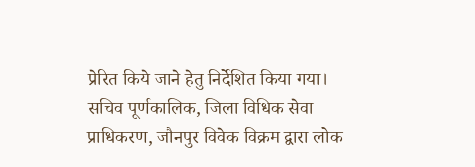प्रेरित किये जाने हेतु निर्देशित किया गया।
सचिव पूर्णकालिक, जिला विधिक सेवा प्राधिकरण, जौनपुर विवेक विक्रम द्वारा लोक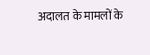अदालत के मामलों के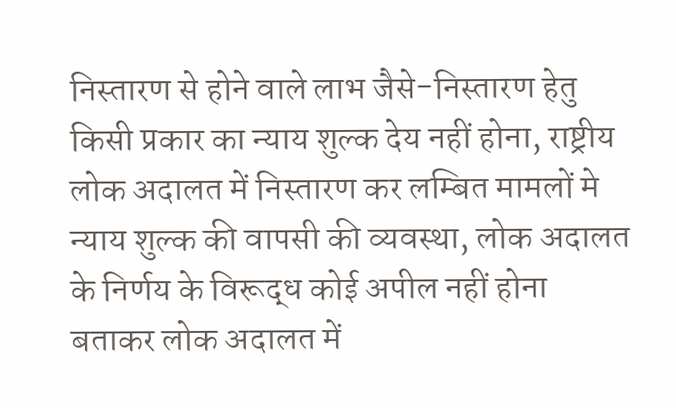निस्तारण से होने वाले लाभ जैसे-निस्तारण हेतु किसी प्रकार का न्याय शुल्क देय नहीं होना, राष्ट्रीय लोक अदालत में निस्तारण कर लम्बित मामलों मे न्याय शुल्क की वापसी की व्यवस्था, लोक अदालत के निर्णय के विरूद्ध कोई अपील नहीं होना बताकर लोक अदालत में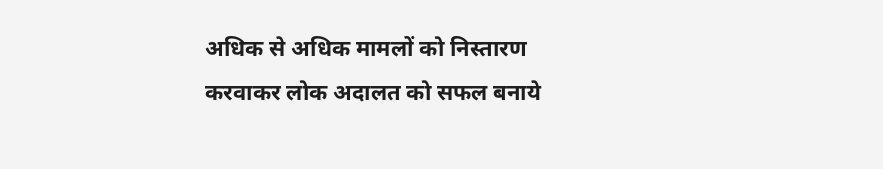अधिक से अधिक मामलों को निस्तारण करवाकर लोक अदालत को सफल बनाये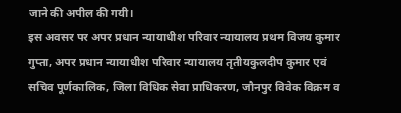जाने की अपील की गयी।
इस अवसर पर अपर प्रधान न्यायाधीश परिवार न्यायालय प्रथम विजय कुमार गुप्ता, अपर प्रधान न्यायाधीश परिवार न्यायालय तृतीयकुलदीप कुमार एवं सचिव पूर्णकालिक, जिला विधिक सेवा प्राधिकरण, जौनपुर विवेक विक्रम व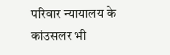परिवार न्यायालय के कांउसलर भी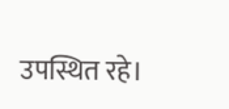उपस्थित रहे।